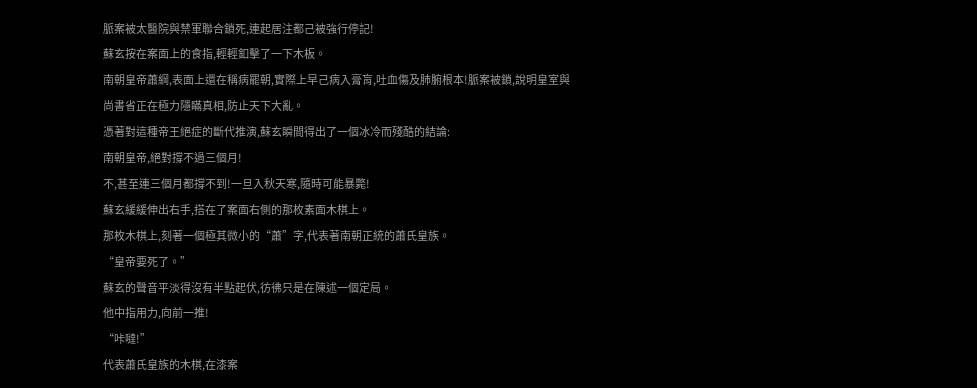脈案被太醫院與禁軍聯合鎖死,連起居注都己被強行停記!
蘇玄按在案面上的食指,輕輕釦擊了一下木板。
南朝皇帝蕭綱,表面上還在稱病罷朝,實際上早己病入膏肓,吐血傷及肺腑根本!脈案被鎖,說明皇室與尚書省正在極力隱瞞真相,防止天下大亂。
憑著對這種帝王絕症的斷代推演,蘇玄瞬間得出了一個冰冷而殘酷的結論:
南朝皇帝,絕對撐不過三個月!
不,甚至連三個月都撐不到!一旦入秋天寒,隨時可能暴斃!
蘇玄緩緩伸出右手,搭在了案面右側的那枚素面木棋上。
那枚木棋上,刻著一個極其微小的“蕭”字,代表著南朝正統的蕭氏皇族。
“皇帝要死了。”
蘇玄的聲音平淡得沒有半點起伏,彷彿只是在陳述一個定局。
他中指用力,向前一推!
“咔噠!”
代表蕭氏皇族的木棋,在漆案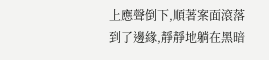上應聲倒下,順著案面滾落到了邊緣,靜靜地躺在黑暗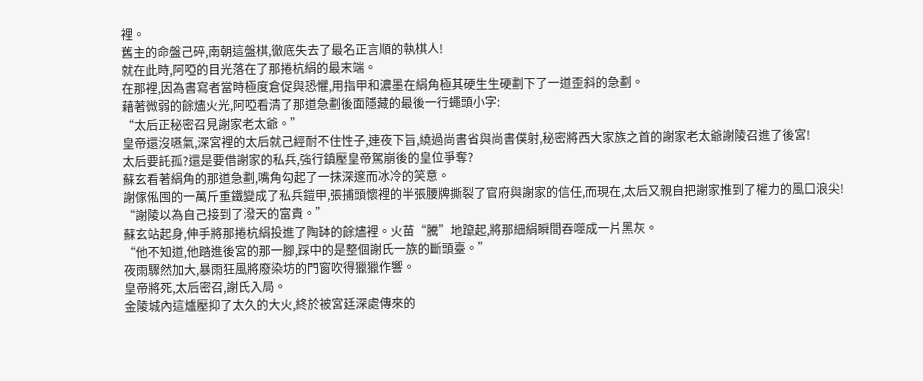裡。
舊主的命盤己碎,南朝這盤棋,徹底失去了最名正言順的執棋人!
就在此時,阿啞的目光落在了那捲杭絹的最末端。
在那裡,因為書寫者當時極度倉促與恐懼,用指甲和濃墨在絹角極其硬生生硬劃下了一道歪斜的急劃。
藉著微弱的餘燼火光,阿啞看清了那道急劃後面隱藏的最後一行蠅頭小字:
“太后正秘密召見謝家老太爺。”
皇帝還沒嚥氣,深宮裡的太后就己經耐不住性子,連夜下旨,繞過尚書省與尚書僕射,秘密將西大家族之首的謝家老太爺謝陵召進了後宮!
太后要託孤?還是要借謝家的私兵,強行鎮壓皇帝駕崩後的皇位爭奪?
蘇玄看著絹角的那道急劃,嘴角勾起了一抹深邃而冰冷的笑意。
謝傢俬囤的一萬斤重鐵變成了私兵鎧甲,張捕頭懷裡的半張腰牌撕裂了官府與謝家的信任,而現在,太后又親自把謝家推到了權力的風口浪尖!
“謝陵以為自己接到了潑天的富貴。”
蘇玄站起身,伸手將那捲杭絹投進了陶缽的餘燼裡。火苗“騰”地躥起,將那細絹瞬間吞噬成一片黑灰。
“他不知道,他踏進後宮的那一腳,踩中的是整個謝氏一族的斷頭臺。”
夜雨驟然加大,暴雨狂風將廢染坊的門窗吹得獵獵作響。
皇帝將死,太后密召,謝氏入局。
金陵城內這爐壓抑了太久的大火,終於被宮廷深處傳來的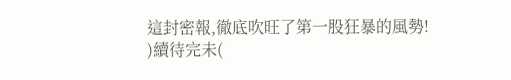這封密報,徹底吹旺了第一股狂暴的風勢!
)續待完未(